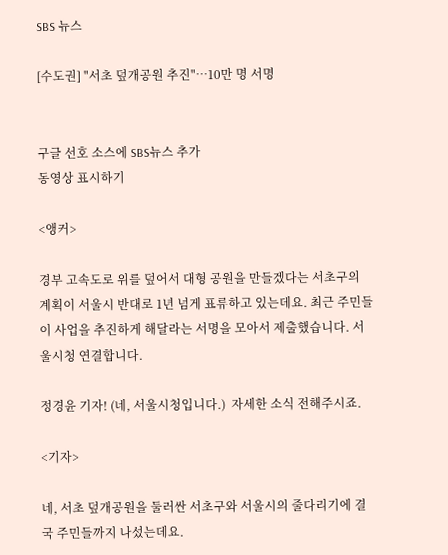SBS 뉴스

[수도권] "서초 덮개공원 추진"…10만 명 서명


구글 선호 소스에 SBS뉴스 추가
동영상 표시하기

<앵커>

경부 고속도로 위를 덮어서 대형 공원을 만들겠다는 서초구의 계획이 서울시 반대로 1년 넘게 표류하고 있는데요. 최근 주민들이 사업을 추진하게 해달라는 서명을 모아서 제출했습니다. 서울시청 연결합니다.

정경윤 기자! (네, 서울시청입니다.)  자세한 소식 전해주시죠.

<기자>

네, 서초 덮개공원을 둘러싼 서초구와 서울시의 줄다리기에 결국 주민들까지 나섰는데요.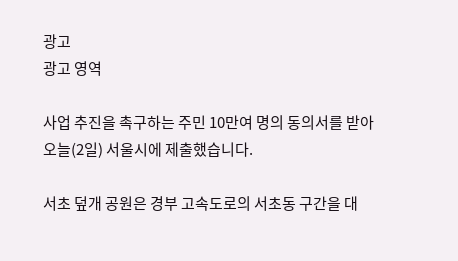광고
광고 영역

사업 추진을 촉구하는 주민 10만여 명의 동의서를 받아 오늘(2일) 서울시에 제출했습니다.

서초 덮개 공원은 경부 고속도로의 서초동 구간을 대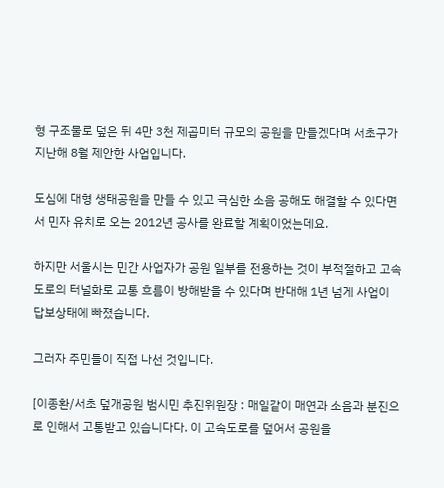형 구조물로 덮은 뒤 4만 3천 제곱미터 규모의 공원을 만들겠다며 서초구가 지난해 8월 제안한 사업입니다.

도심에 대형 생태공원을 만들 수 있고 극심한 소음 공해도 해결할 수 있다면서 민자 유치로 오는 2012년 공사를 완료할 계획이었는데요.

하지만 서울시는 민간 사업자가 공원 일부를 전용하는 것이 부적절하고 고속도로의 터널화로 교통 흐름이 방해받을 수 있다며 반대해 1년 넘게 사업이 답보상태에 빠졌습니다.

그러자 주민들이 직접 나선 것입니다.

[이종환/서초 덮개공원 범시민 추진위원장 : 매일같이 매연과 소음과 분진으로 인해서 고통받고 있습니다다. 이 고속도로를 덮어서 공원을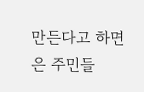만든다고 하면은 주민들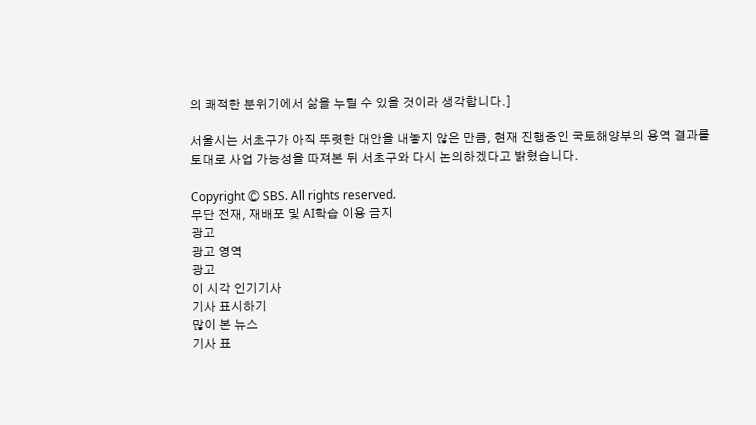의 쾌적한 분위기에서 삶을 누릴 수 있을 것이라 생각합니다.]

서울시는 서초구가 아직 뚜렷한 대안을 내놓지 않은 만큼, 현재 진행중인 국토해양부의 용역 결과를 토대로 사업 가능성을 따져본 뒤 서초구와 다시 논의하겠다고 밝혔습니다.

Copyright Ⓒ SBS. All rights reserved.
무단 전재, 재배포 및 AI학습 이용 금지
광고
광고 영역
광고
이 시각 인기기사
기사 표시하기
많이 본 뉴스
기사 표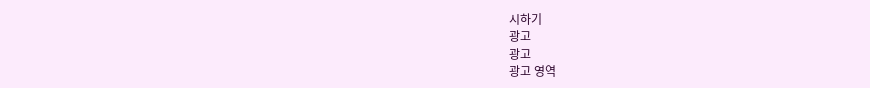시하기
광고
광고
광고 영역